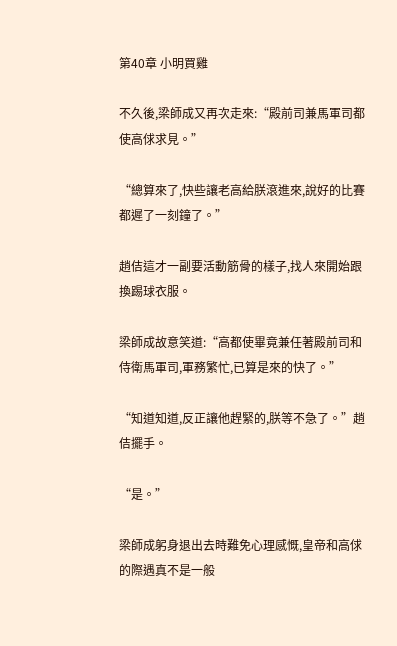第40章 小明買雞

不久後,梁師成又再次走來:“殿前司兼馬軍司都使高俅求見。”

“總算來了,快些讓老高給朕滾進來,說好的比賽都遲了一刻鐘了。”

趙佶這才一副要活動筋骨的樣子,找人來開始跟換踢球衣服。

梁師成故意笑道:“高都使畢竟兼任著殿前司和侍衛馬軍司,軍務繁忙,已算是來的快了。”

“知道知道,反正讓他趕緊的,朕等不急了。”趙佶擺手。

“是。”

梁師成躬身退出去時難免心理感慨,皇帝和高俅的際遇真不是一般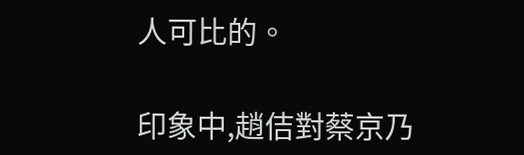人可比的。

印象中,趙佶對蔡京乃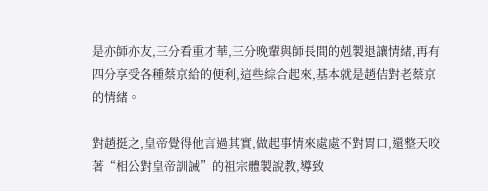是亦師亦友,三分看重才華,三分晚輩與師長間的剋製退讓情緒,再有四分享受各種蔡京給的便利,這些綜合起來,基本就是趙佶對老蔡京的情緒。

對趙挺之,皇帝覺得他言過其實,做起事情來處處不對胃口,還整天咬著“相公對皇帝訓誡”的祖宗體製說教,導致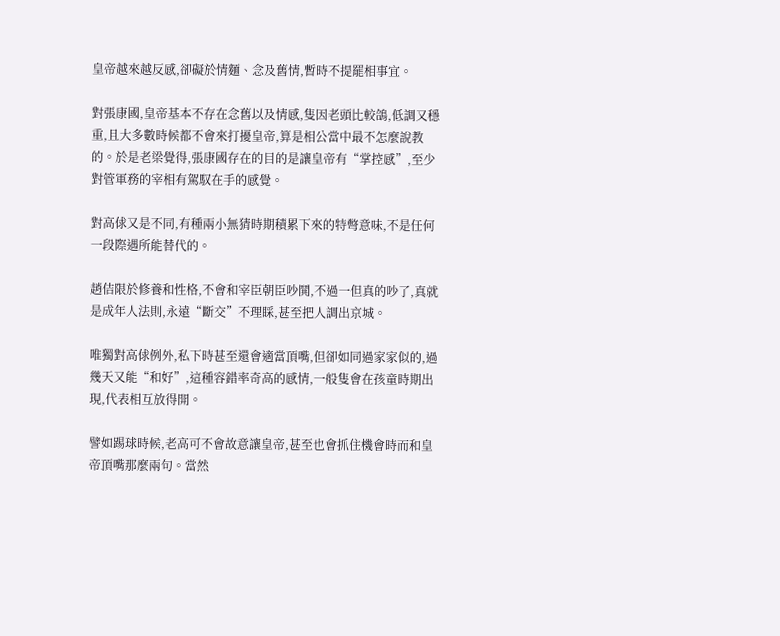皇帝越來越反感,卻礙於情麵、念及舊情,暫時不提罷相事宜。

對張康國,皇帝基本不存在念舊以及情感,隻因老頭比較鴿,低調又穩重,且大多數時候都不會來打擾皇帝,算是相公當中最不怎麼說教的。於是老梁覺得,張康國存在的目的是讓皇帝有“掌控感”,至少對管軍務的宰相有駕馭在手的感覺。

對高俅又是不同,有種兩小無猜時期積累下來的特彆意味,不是任何一段際遇所能替代的。

趙佶限於修養和性格,不會和宰臣朝臣吵鬨,不過一但真的吵了,真就是成年人法則,永遠“斷交”不理睬,甚至把人調出京城。

唯獨對高俅例外,私下時甚至還會適當頂嘴,但卻如同過家家似的,過幾天又能“和好”,這種容錯率奇高的感情,一般隻會在孩童時期出現,代表相互放得開。

譬如踢球時候,老高可不會故意讓皇帝,甚至也會抓住機會時而和皇帝頂嘴那麼兩句。當然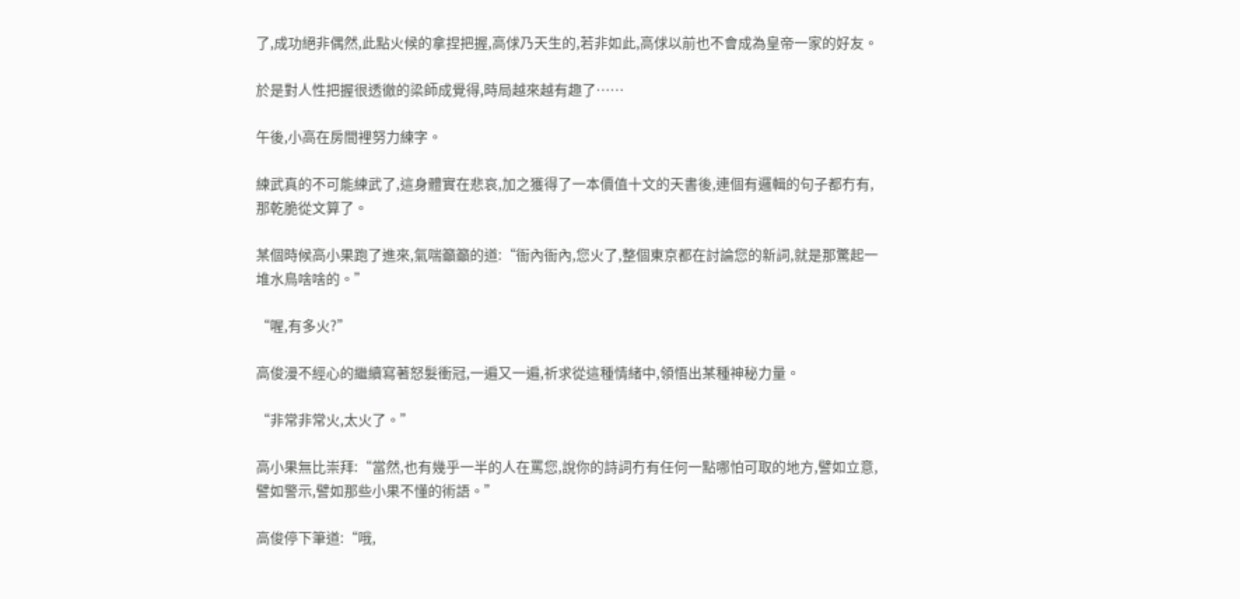了,成功絕非偶然,此點火候的拿捏把握,高俅乃天生的,若非如此,高俅以前也不會成為皇帝一家的好友。

於是對人性把握很透徹的梁師成覺得,時局越來越有趣了……

午後,小高在房間裡努力練字。

練武真的不可能練武了,這身體實在悲哀,加之獲得了一本價值十文的天書後,連個有邏輯的句子都冇有,那乾脆從文算了。

某個時候高小果跑了進來,氣喘籲籲的道:“衙內衙內,您火了,整個東京都在討論您的新詞,就是那驚起一堆水鳥啥啥的。”

“喔,有多火?”

高俊漫不經心的繼續寫著怒髮衝冠,一遍又一遍,祈求從這種情緒中,領悟出某種神秘力量。

“非常非常火,太火了。”

高小果無比崇拜:“當然,也有幾乎一半的人在罵您,說你的詩詞冇有任何一點哪怕可取的地方,譬如立意,譬如警示,譬如那些小果不懂的術語。”

高俊停下筆道:“哦,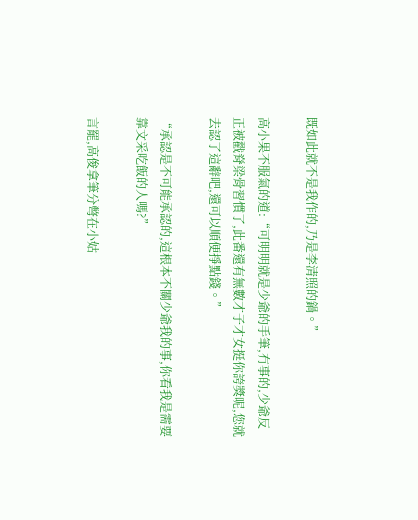既如此就不是我作的,乃是李清照的鍋。”

高小果不服氣的道:“可明明就是少爺的手筆,冇事的,少爺反正被戳脊梁骨習慣了,此番還有無數才子才女挺你誇獎呢,您就去認了這辭吧,還可以順便掙點錢。”

“承認是不可能承認的,這根本不關少爺我的事,你看我是需要靠文采吃飯的人嗎?”

言罷,高俊拿筆分彆在小姑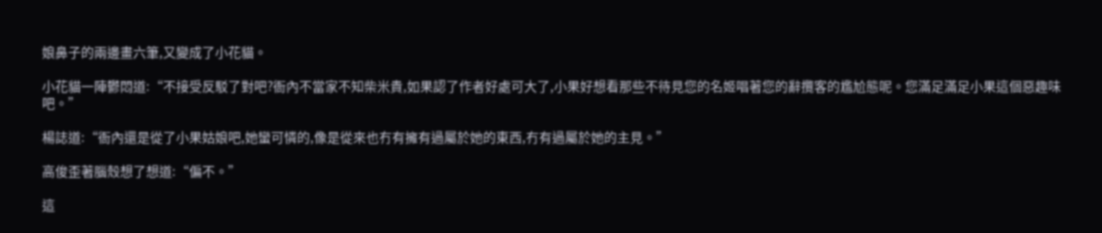娘鼻子的兩邊畫六筆,又變成了小花貓。

小花貓一陣鬱悶道:“不接受反駁了對吧?衙內不當家不知柴米貴,如果認了作者好處可大了,小果好想看那些不待見您的名姬唱著您的辭攬客的尷尬態呢。您滿足滿足小果這個惡趣味吧。”

楊誌道:“衙內還是從了小果姑娘吧,她蠻可憐的,像是從來也冇有擁有過屬於她的東西,冇有過屬於她的主見。”

高俊歪著腦殼想了想道:“偏不。”

這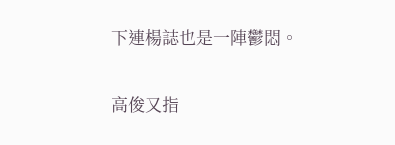下連楊誌也是一陣鬱悶。

高俊又指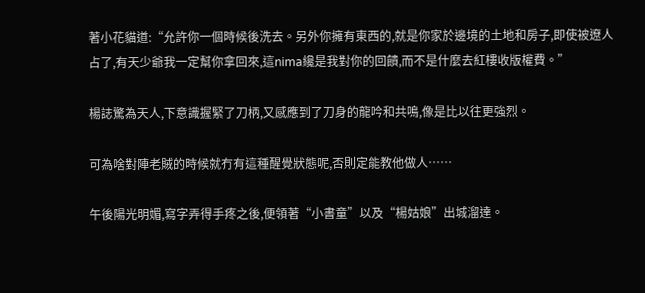著小花貓道:“允許你一個時候後洗去。另外你擁有東西的,就是你家於邊境的土地和房子,即使被遼人占了,有天少爺我一定幫你拿回來,這nima纔是我對你的回饋,而不是什麼去紅樓收版權費。”

楊誌驚為天人,下意識握緊了刀柄,又感應到了刀身的龍吟和共鳴,像是比以往更強烈。

可為啥對陣老賊的時候就冇有這種醒覺狀態呢,否則定能教他做人……

午後陽光明媚,寫字弄得手疼之後,便領著“小書童”以及“楊姑娘”出城溜達。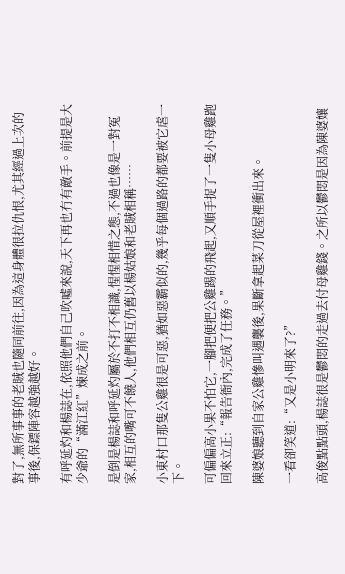對了,無所事事的老賊也隨同前往,因為這身體很拉仇恨,尤其經過上次的事後,保鏢陣容越強越好。

有呼延灼和楊誌在,依照他們自己吹噓來說,天下再也冇有敵手。前提是大少爺的“滿江紅”煉成之前。

是倒是楊誌和呼延灼屬於不打不相識,惺惺相惜之態,不過也像是一對冤家,相互的嘴可不饒人,他們相互仍舊以楊姑娘和老賊相稱……

小東村口那隻公雞很是可惡,猶如惡霸似的,幾乎每個過路的都要被它虐一下。

可偏偏高小果不怕它,一腳把便把公雞踢的飛起,又順手捉了一隻小母雞跑回來立正:“報告衙內,完成了任務。”

陳婆娘聽到自家公雞慘叫遇襲後,果斷拿起菜刀從屋裡衝出來。

一看卻笑道:“又是小明來了?”

高俊點點頭,楊誌很是鬱悶的走過去付母雞錢。之所以鬱悶是因為陳婆孃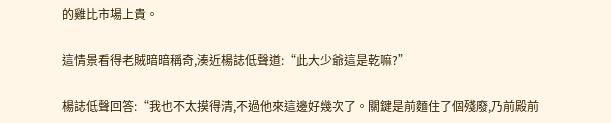的雞比市場上貴。

這情景看得老賊暗暗稱奇,湊近楊誌低聲道:“此大少爺這是乾嘛?”

楊誌低聲回答:“我也不太摸得清,不過他來這邊好幾次了。關鍵是前麵住了個殘廢,乃前殿前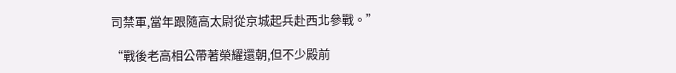司禁軍,當年跟隨高太尉從京城起兵赴西北參戰。”

“戰後老高相公帶著榮耀還朝,但不少殿前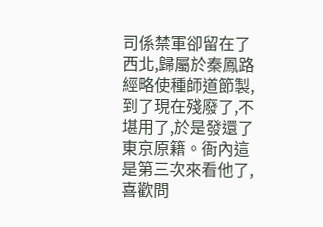司係禁軍卻留在了西北,歸屬於秦鳳路經略使種師道節製,到了現在殘廢了,不堪用了,於是發還了東京原籍。衙內這是第三次來看他了,喜歡問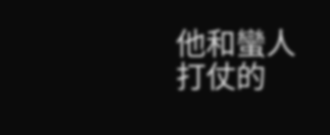他和蠻人打仗的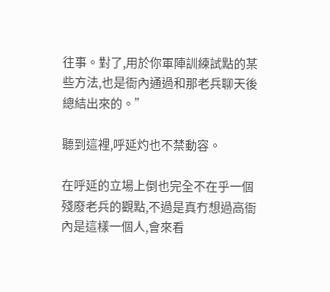往事。對了,用於你軍陣訓練試點的某些方法,也是衙內通過和那老兵聊天後總結出來的。”

聽到這裡,呼延灼也不禁動容。

在呼延的立場上倒也完全不在乎一個殘廢老兵的觀點,不過是真冇想過高衙內是這樣一個人,會來看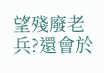望殘廢老兵?還會於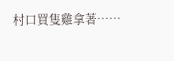村口買隻雞拿著……